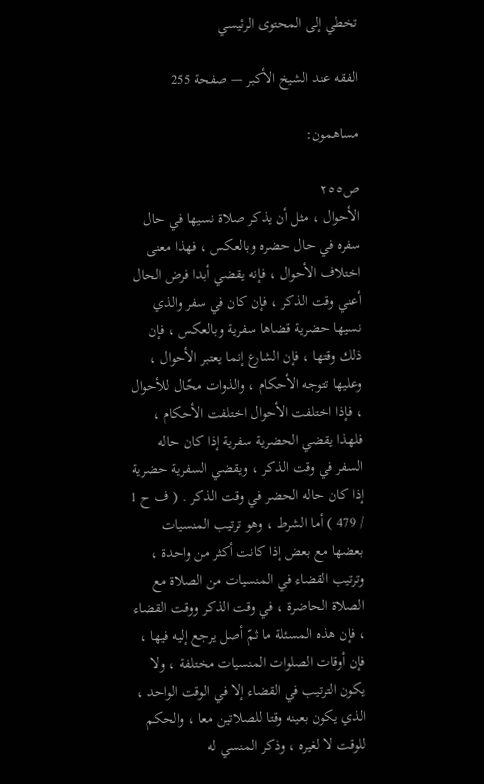تخطي إلى المحتوى الرئيسي

الفقه عند الشيخ الأكبر — صفحة 255

مساهمون:

ص٢٥٥
الأحوال ، مثل أن يذكر صلاة نسيها في حال سفره في حال حضره وبالعكس ، فهذا معنى اختلاف الأحوال ، فإنه يقضي أبدا فرض الحال أعني وقت الذكر ، فإن كان في سفر والذي نسيها حضرية قضاها سفرية وبالعكس ، فإن ذلك وقتها ، فإن الشارع إنما يعتبر الأحوال ، وعليها تتوجه الأحكام ، والذوات محّال للأحوال ، فإذا اختلفت الأحوال اختلفت الأحكام ، فلهذا يقضي الحضرية سفرية إذا كان حاله السفر في وقت الذكر ، ويقضي السفرية حضرية إذا كان حاله الحضر في وقت الذكر . ( ف ح 1 / 479 ) أما الشرط ، وهو ترتيب المنسيات بعضها مع بعض إذا كانت أكثر من واحدة ، وترتيب القضاء في المنسيات من الصلاة مع الصلاة الحاضرة ، في وقت الذكر ووقت القضاء ، فإن هذه المسئلة ما ثمّ أصل يرجع إليه فيها ، فإن أوقات الصلوات المنسيات مختلفة ، ولا يكون الترتيب في القضاء إلا في الوقت الواحد ، الذي يكون بعينه وقتا للصلاتين معا ، والحكم للوقت لا لغيره ، وذكر المنسي له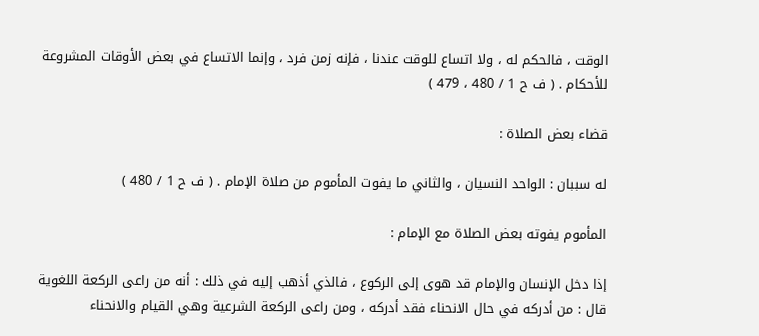الوقت ، فالحكم له ، ولا اتساع للوقت عندنا ، فإنه زمن فرد ، وإنما الاتساع في بعض الأوقات المشروعة للأحكام . ( ف ح 1 / 480 ، 479 )

قضاء بعض الصلاة :

له سببان : الواحد النسيان ، والثاني ما يفوت المأموم من صلاة الإمام . ( ف ح 1 / 480 )

المأموم يفوته بعض الصلاة مع الإمام :

إذا دخل الإنسان والإمام قد هوى إلى الركوع ، فالذي أذهب إليه في ذلك : أنه من راعى الركعة اللغوية قال : من أدركه في حال الانحناء فقد أدركه ، ومن راعى الركعة الشرعية وهي القيام والانحناء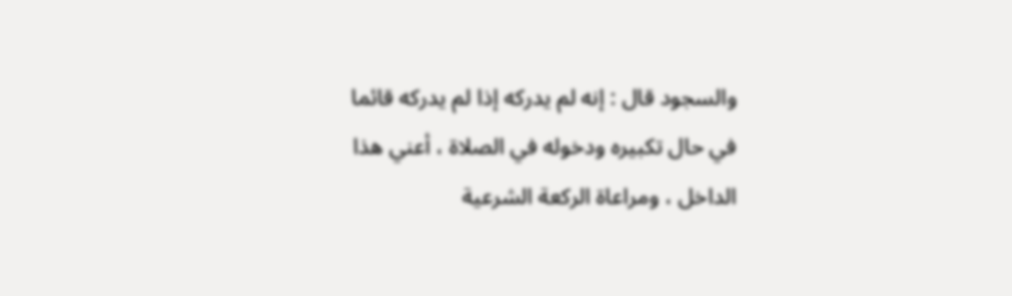والسجود قال : إنه لم يدركه إذا لم يدركه قائما في حال تكبيره ودخوله في الصلاة ، أعني هذا الداخل ، ومراعاة الركعة الشرعية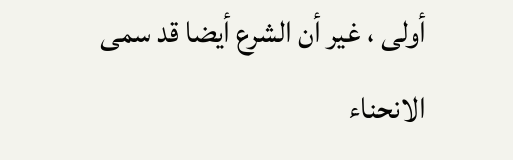أولى ، غير أن الشرع أيضا قد سمى الانحناء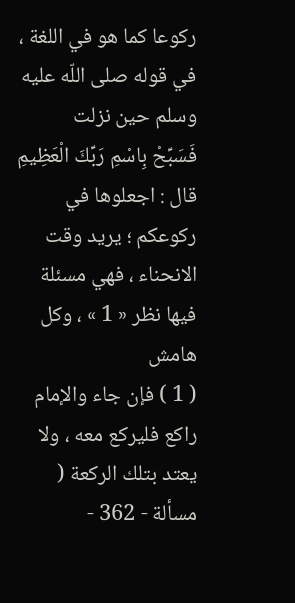ركوعا كما هو في اللغة ، في قوله صلى اللّه عليه وسلم حين نزلت
فَسَبِّحْ بِاسْمِ رَبِّكَ الْعَظِيمِ
قال : اجعلوها في ركوعكم ؛ يريد وقت الانحناء ، فهي مسئلة فيها نظر « 1 » ، وكل
هامش
( 1 ) فإن جاء والإمام راكع فليركع معه ، ولا يعتد بتلك الركعة ( مسألة - 362 -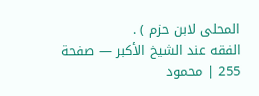المحلى لابن حزم ) .
الفقه عند الشيخ الأكبر — صفحة 255 | محمود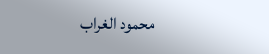محمود الغراب